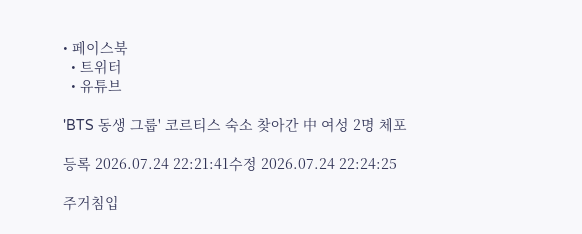• 페이스북
  • 트위터
  • 유튜브

'BTS 동생 그룹' 코르티스 숙소 찾아간 中 여성 2명 체포

등록 2026.07.24 22:21:41수정 2026.07.24 22:24:25

주거침입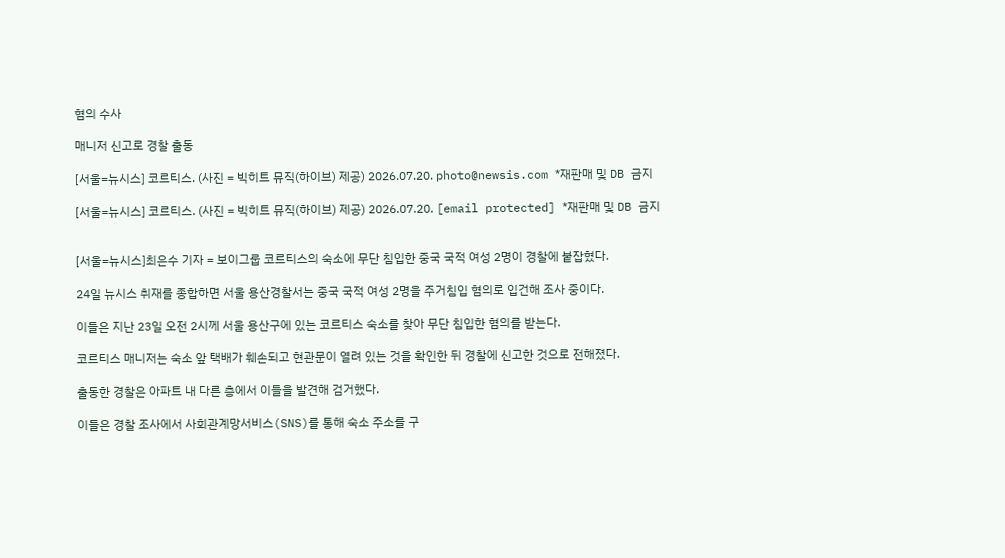혐의 수사

매니저 신고로 경찰 출동

[서울=뉴시스] 코르티스. (사진 = 빅히트 뮤직(하이브) 제공) 2026.07.20. photo@newsis.com *재판매 및 DB 금지

[서울=뉴시스] 코르티스. (사진 = 빅히트 뮤직(하이브) 제공) 2026.07.20. [email protected] *재판매 및 DB 금지


[서울=뉴시스]최은수 기자 = 보이그룹 코르티스의 숙소에 무단 침입한 중국 국적 여성 2명이 경찰에 붙잡혔다.

24일 뉴시스 취재를 종합하면 서울 용산경찰서는 중국 국적 여성 2명을 주거침입 혐의로 입건해 조사 중이다.

이들은 지난 23일 오전 2시께 서울 용산구에 있는 코르티스 숙소를 찾아 무단 침입한 혐의를 받는다.

코르티스 매니저는 숙소 앞 택배가 훼손되고 현관문이 열려 있는 것을 확인한 뒤 경찰에 신고한 것으로 전해졌다.

출동한 경찰은 아파트 내 다른 층에서 이들을 발견해 검거했다.

이들은 경찰 조사에서 사회관계망서비스(SNS)를 통해 숙소 주소를 구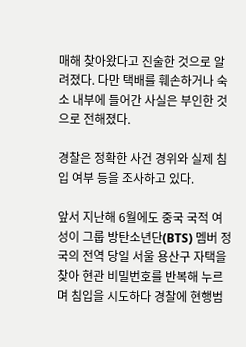매해 찾아왔다고 진술한 것으로 알려졌다. 다만 택배를 훼손하거나 숙소 내부에 들어간 사실은 부인한 것으로 전해졌다.

경찰은 정확한 사건 경위와 실제 침입 여부 등을 조사하고 있다.

앞서 지난해 6월에도 중국 국적 여성이 그룹 방탄소년단(BTS) 멤버 정국의 전역 당일 서울 용산구 자택을 찾아 현관 비밀번호를 반복해 누르며 침입을 시도하다 경찰에 현행범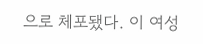으로 체포됐다. 이 여성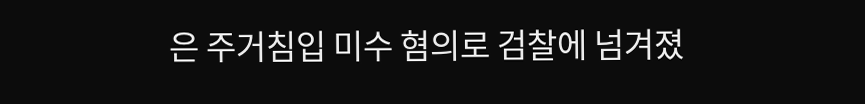은 주거침입 미수 혐의로 검찰에 넘겨졌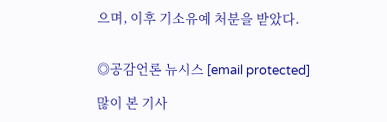으며, 이후 기소유예 처분을 받았다.


◎공감언론 뉴시스 [email protected]

많이 본 기사